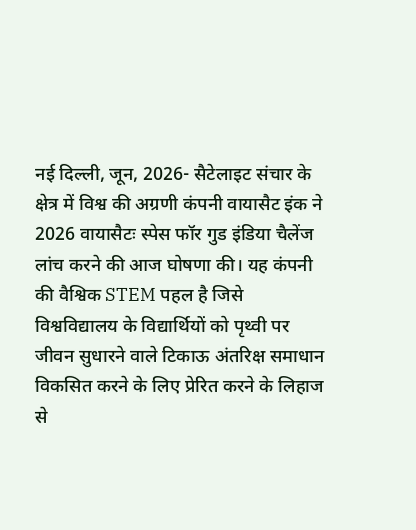नई दिल्ली, जून, 2026- सैटेलाइट संचार के क्षेत्र में विश्व की अग्रणी कंपनी वायासैट इंक ने 2026 वायासैटः स्पेस फॉर गुड इंडिया चैलेंज लांच करने की आज घोषणा की। यह कंपनी की वैश्विक STEM पहल है जिसे विश्वविद्यालय के विद्यार्थियों को पृथ्वी पर जीवन सुधारने वाले टिकाऊ अंतरिक्ष समाधान विकसित करने के लिए प्रेरित करने के लिहाज से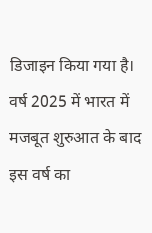डिजाइन किया गया है।
वर्ष 2025 में भारत में मजबूत शुरुआत के बाद इस वर्ष का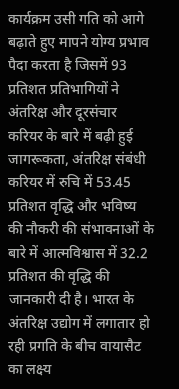कार्यक्रम उसी गति को आगे बढ़ाते हुए मापने योग्य प्रभाव पैदा करता है जिसमें 93 प्रतिशत प्रतिभागियों ने अंतरिक्ष और दूरसंचार करियर के बारे में बढ़ी हुई जागरूकता, अंतरिक्ष संबंधी करियर में रुचि में 53.45 प्रतिशत वृद्धि और भविष्य की नौकरी की संभावनाओं के बारे में आत्मविश्वास में 32.2 प्रतिशत की वृद्धि की जानकारी दी है। भारत के अंतरिक्ष उद्योग में लगातार हो रही प्रगति के बीच वायासैट का लक्ष्य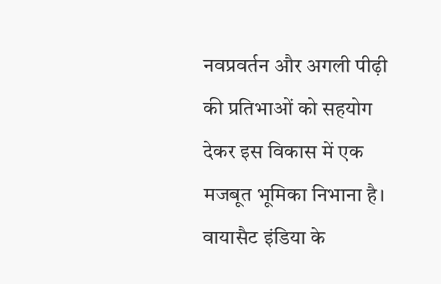नवप्रवर्तन और अगली पीढ़ी की प्रतिभाओं को सहयोग देकर इस विकास में एक मजबूत भूमिका निभाना है।
वायासैट इंडिया के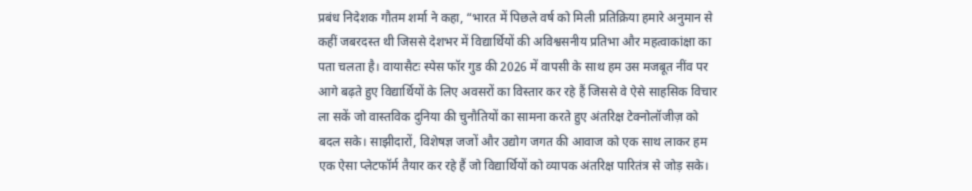प्रबंध निदेशक गौतम शर्मा ने कहा, “भारत में पिछले वर्ष को मिली प्रतिक्रिया हमारे अनुमान से कहीं जबरदस्त थी जिससे देशभर में विद्यार्थियों की अविश्वसनीय प्रतिभा और महत्वाकांक्षा का पता चलता है। वायासैटः स्पेस फॉर गुड की 2026 में वापसी के साथ हम उस मजबूत नींव पर आगे बढ़ते हुए विद्यार्थियों के लिए अवसरों का विस्तार कर रहे हैं जिससे वे ऐसे साहसिक विचार ला सकें जो वास्तविक दुनिया की चुनौतियों का सामना करते हुए अंतरिक्ष टेक्नोलॉजीज़ को बदल सके। साझीदारों, विशेषज्ञ जजों और उद्योग जगत की आवाज को एक साथ लाकर हम एक ऐसा प्लेटफॉर्म तैयार कर रहे हैं जो विद्यार्थियों को व्यापक अंतरिक्ष पारितंत्र से जोड़ सके।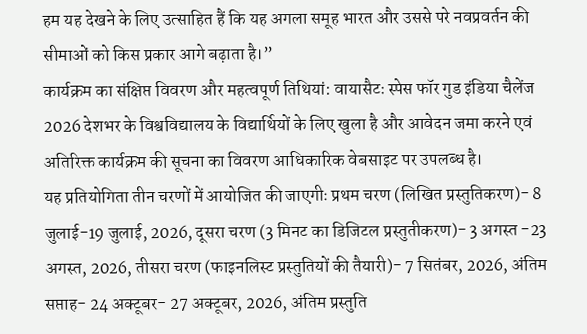हम यह देखने के लिए उत्साहित हैं कि यह अगला समूह भारत और उससे परे नवप्रवर्तन की सीमाओं को किस प्रकार आगे बढ़ाता है।”
कार्यक्रम का संक्षिप्त विवरण और महत्वपूर्ण तिथियां: वायासैटः स्पेस फॉर गुड इंडिया चैलेंज 2026 देशभर के विश्वविद्यालय के विद्यार्थियों के लिए खुला है और आवेदन जमा करने एवं अतिरिक्त कार्यक्रम की सूचना का विवरण आधिकारिक वेबसाइट पर उपलब्ध है।
यह प्रतियोगिता तीन चरणों में आयोजित की जाएगीः प्रथम चरण (लिखित प्रस्तुतिकरण)- 8 जुलाई-19 जुलाई, 2026, दूसरा चरण (3 मिनट का डिजिटल प्रस्तुतीकरण)- 3 अगस्त -23 अगस्त, 2026, तीसरा चरण (फाइनलिस्ट प्रस्तुतियों की तैयारी)- 7 सितंबर, 2026, अंतिम सप्ताह- 24 अक्टूबर- 27 अक्टूबर, 2026, अंतिम प्रस्तुति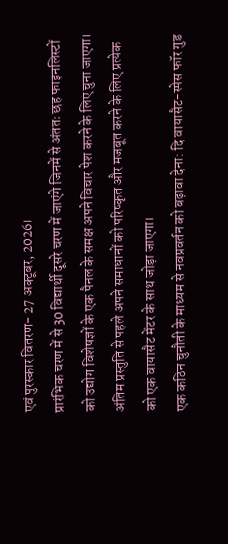एवं पुरस्कार वितरण- 27 अक्टूबर, 2026।
प्रारंभिक चरण में से 30 विद्यार्थी दूसरे चरण में जाएंगे जिनमें से अंततः छह फाइनलिस्टों को उद्योग विशेषज्ञों के एक पैनल के समक्ष अपने विचार पेश करने के लिए चुना जाएगा। अंतिम प्रस्तुति से पहले अपने समाधानों को परिष्कृत और मजबूत करने के लिए प्रत्येक को एक वायासैट मेंटर के साथ जोड़ा जाएगा।
एक कठिन चुनौती के माध्यम से नवप्रवर्तन को बढ़ावा देना: दि वायासैट-स्पेस फॉर गुड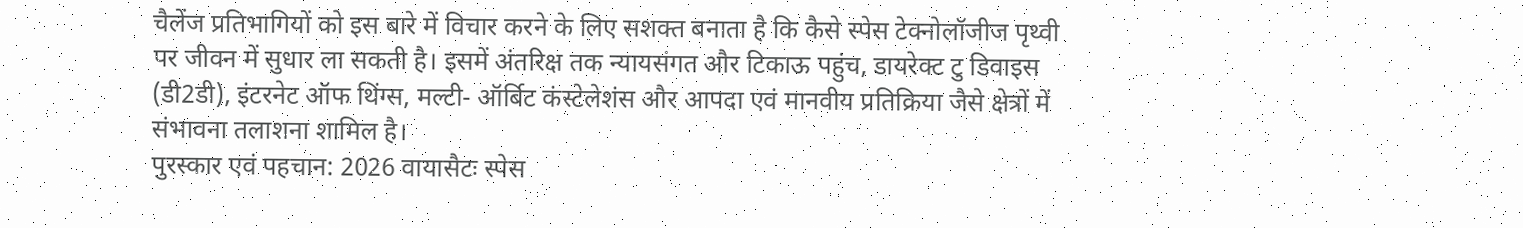चैलेंज प्रतिभागियों को इस बारे में विचार करने के लिए सशक्त बनाता है कि कैसे स्पेस टेक्नोलॉजीज पृथ्वी पर जीवन में सुधार ला सकती है। इसमें अंतरिक्ष तक न्यायसंगत और टिकाऊ पहुंच, डायरेक्ट टु डिवाइस (डी2डी), इंटरनेट ऑफ थिंग्स, मल्टी- ऑर्बिट कंस्टेलेशंस और आपदा एवं मानवीय प्रतिक्रिया जैसे क्षेत्रों में संभावना तलाशना शामिल है।
पुरस्कार एवं पहचान: 2026 वायासैटः स्पेस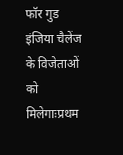फॉर गुड इंजिया चैलेंज के विजेताओं को मिलेगाःप्रथम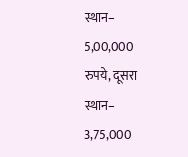स्थान– 5,00,000 रुपये, दूसरा स्थान– 3,75,000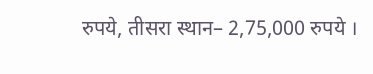रुपये, तीसरा स्थान– 2,75,000 रुपये ।